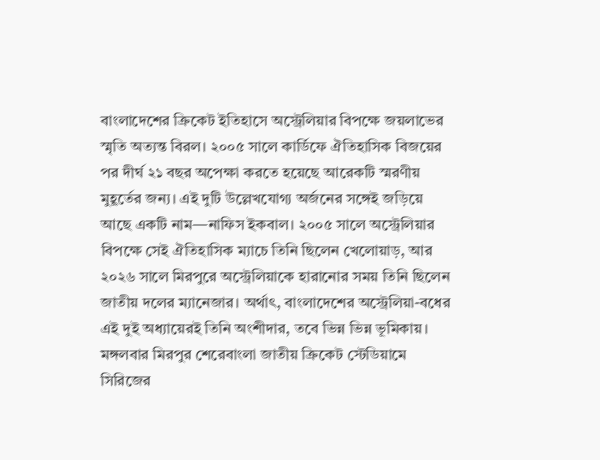বাংলাদেশের ক্রিকেট ইতিহাসে অস্ট্রেলিয়ার বিপক্ষে জয়লাভের স্মৃতি অত্যন্ত বিরল। ২০০৫ সালে কার্ডিফে ঐতিহাসিক বিজয়ের পর দীর্ঘ ২১ বছর অপেক্ষা করতে হয়েছে আরেকটি স্মরণীয় মুহূর্তের জন্য। এই দুটি উল্লেখযোগ্য অর্জনের সঙ্গেই জড়িয়ে আছে একটি নাম—নাফিস ইকবাল। ২০০৫ সালে অস্ট্রেলিয়ার বিপক্ষে সেই ঐতিহাসিক ম্যাচে তিনি ছিলেন খেলোয়াড়, আর ২০২৬ সালে মিরপুরে অস্ট্রেলিয়াকে হারানোর সময় তিনি ছিলেন জাতীয় দলের ম্যানেজার। অর্থাৎ, বাংলাদেশের অস্ট্রেলিয়া-বধের এই দুই অধ্যায়েরই তিনি অংশীদার, তবে ভিন্ন ভিন্ন ভূমিকায়।
মঙ্গলবার মিরপুর শেরেবাংলা জাতীয় ক্রিকেট স্টেডিয়ামে সিরিজের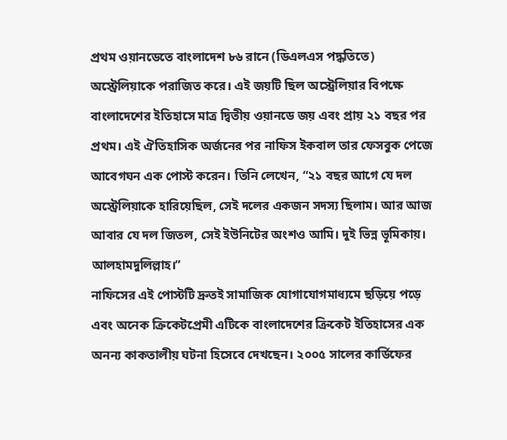প্রথম ওয়ানডেতে বাংলাদেশ ৮৬ রানে (ডিএলএস পদ্ধতিতে) অস্ট্রেলিয়াকে পরাজিত করে। এই জয়টি ছিল অস্ট্রেলিয়ার বিপক্ষে বাংলাদেশের ইতিহাসে মাত্র দ্বিতীয় ওয়ানডে জয় এবং প্রায় ২১ বছর পর প্রথম। এই ঐতিহাসিক অর্জনের পর নাফিস ইকবাল তার ফেসবুক পেজে আবেগঘন এক পোস্ট করেন। তিনি লেখেন, “২১ বছর আগে যে দল অস্ট্রেলিয়াকে হারিয়েছিল, সেই দলের একজন সদস্য ছিলাম। আর আজ আবার যে দল জিতল, সেই ইউনিটের অংশও আমি। দুই ভিন্ন ভূমিকায়। আলহামদুলিল্লাহ।”
নাফিসের এই পোস্টটি দ্রুতই সামাজিক যোগাযোগমাধ্যমে ছড়িয়ে পড়ে এবং অনেক ক্রিকেটপ্রেমী এটিকে বাংলাদেশের ক্রিকেট ইতিহাসের এক অনন্য কাকতালীয় ঘটনা হিসেবে দেখছেন। ২০০৫ সালের কার্ডিফের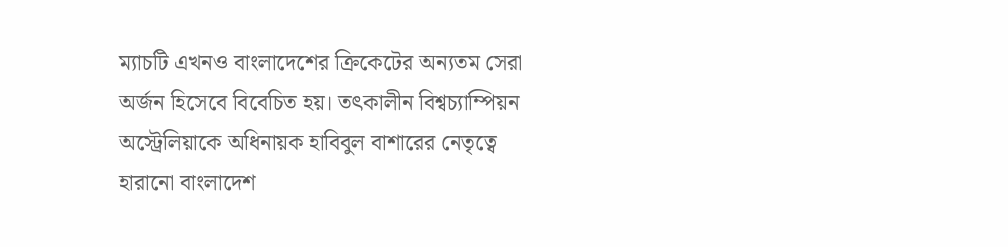ম্যাচটি এখনও বাংলাদেশের ক্রিকেটের অন্যতম সেরা অর্জন হিসেবে বিবেচিত হয়। তৎকালীন বিশ্বচ্যাম্পিয়ন অস্ট্রেলিয়াকে অধিনায়ক হাবিবুল বাশারের নেতৃত্বে হারানো বাংলাদেশ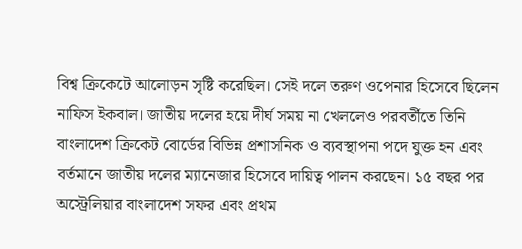বিশ্ব ক্রিকেটে আলোড়ন সৃষ্টি করেছিল। সেই দলে তরুণ ওপেনার হিসেবে ছিলেন নাফিস ইকবাল। জাতীয় দলের হয়ে দীর্ঘ সময় না খেললেও পরবর্তীতে তিনি বাংলাদেশ ক্রিকেট বোর্ডের বিভিন্ন প্রশাসনিক ও ব্যবস্থাপনা পদে যুক্ত হন এবং বর্তমানে জাতীয় দলের ম্যানেজার হিসেবে দায়িত্ব পালন করছেন। ১৫ বছর পর অস্ট্রেলিয়ার বাংলাদেশ সফর এবং প্রথম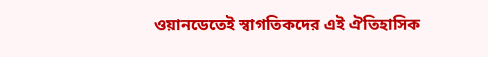ওয়ানডেতেই স্বাগতিকদের এই ঐতিহাসিক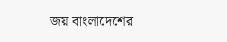জয় বাংলাদেশের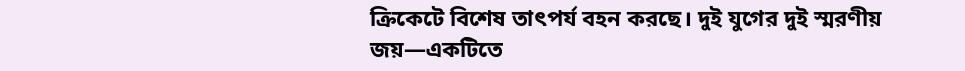ক্রিকেটে বিশেষ তাৎপর্য বহন করছে। দুই যুগের দুই স্মরণীয় জয়—একটিতে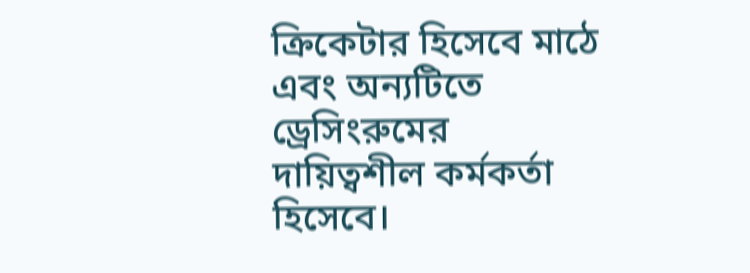ক্রিকেটার হিসেবে মাঠে এবং অন্যটিতে ড্রেসিংরুমের দায়িত্বশীল কর্মকর্তা হিসেবে।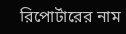রিপোর্টারের নাম